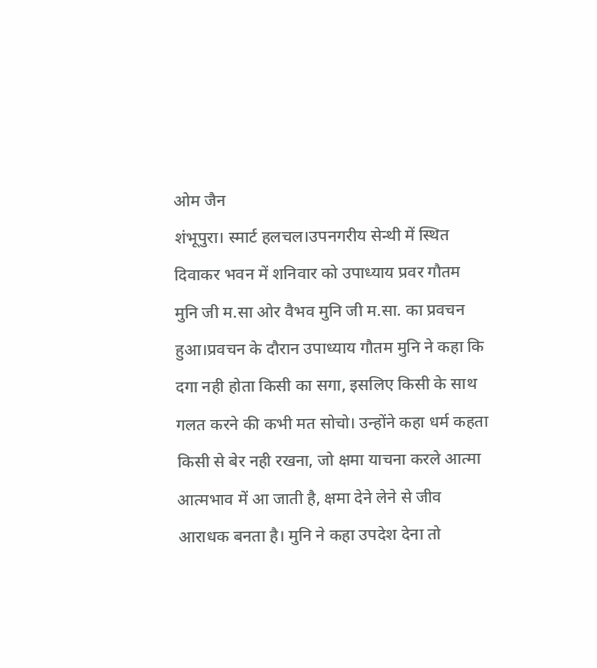ओम जैन
शंभूपुरा। स्मार्ट हलचल।उपनगरीय सेन्थी में स्थित दिवाकर भवन में शनिवार को उपाध्याय प्रवर गौतम मुनि जी म.सा ओर वैभव मुनि जी म.सा. का प्रवचन हुआ।प्रवचन के दौरान उपाध्याय गौतम मुनि ने कहा कि दगा नही होता किसी का सगा, इसलिए किसी के साथ गलत करने की कभी मत सोचो। उन्होंने कहा धर्म कहता किसी से बेर नही रखना, जो क्षमा याचना करले आत्मा आत्मभाव में आ जाती है, क्षमा देने लेने से जीव आराधक बनता है। मुनि ने कहा उपदेश देना तो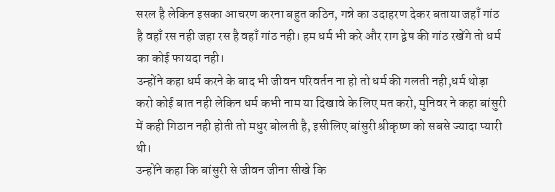सरल है लेकिन इसका आचरण करना बहुत कठिन, गन्ने का उदाहरण देकर बताया जहाँ गांठ है वहाँ रस नही जहा रस है वहाँ गांठ नही। हम धर्म भी करे और राग द्वेष की गांठ रखेंगे तो धर्म का कोई फायदा नही।
उन्होंने कहा धर्म करने के बाद भी जीवन परिवर्तन ना हो तो धर्म की गलती नही,धर्म थोड़ा करो कोई बात नही लेकिन धर्म कभी नाम या दिखावे के लिए मत करो, मुनिवर ने कहा बांसुरी में कही गिठान नही होती तो मधुर बोलती है, इसीलिए बांसुरी श्रीकृष्ण को सबसे ज्यादा प्यारी थी।
उन्होंने कहा कि बांसुरी से जीवन जीना सीखे कि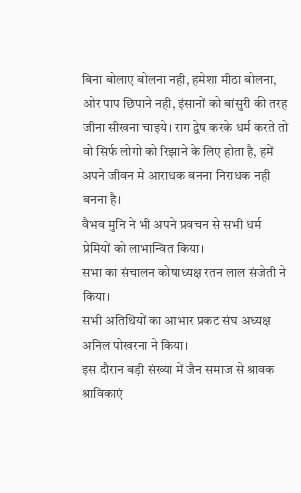बिना बोलाए बोलना नही, हमेशा मीठा बोलना, ओर पाप छिपाने नही, इंसानों को बांसुरी की तरह जीना सीखना चाइये। राग द्वेष करके धर्म करते तो वो सिर्फ लोगो को रिझाने के लिए होता है, हमें अपने जीवन मे आराधक बनना निराधक नही बनना है।
वैभव मुनि ने भी अपने प्रवचन से सभी धर्म प्रेमियों को लाभान्वित किया।
सभा का संचालन कोषाध्यक्ष रतन लाल संजेती ने किया।
सभी अतिथियों का आभार प्रकट संघ अध्यक्ष अनिल पोखरना ने किया।
इस दौरान बड़ी संख्या में जैन समाज से श्रावक श्राविकाएं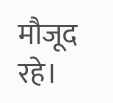मौजूद रहे।